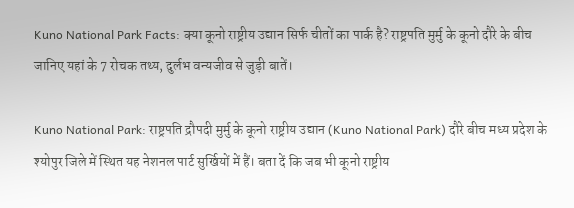Kuno National Park Facts: क्या कूनो राष्ट्रीय उद्यान सिर्फ चीतों का पार्क है? राष्ट्रपति मुर्मु के कूनो दौरे के बीच जानिए यहां के 7 रोचक तथ्य, दुर्लभ वन्यजीव से जुड़ी बातें।

Kuno National Park: राष्ट्रपति द्रौपदी मुर्मु के कूनो राष्ट्रीय उद्यान (Kuno National Park) दौरे बीच मध्य प्रदेश के श्योपुर जिले में स्थित यह नेशनल पार्ट सुर्खियों में हैं। बता दें कि जब भी कूनो राष्ट्रीय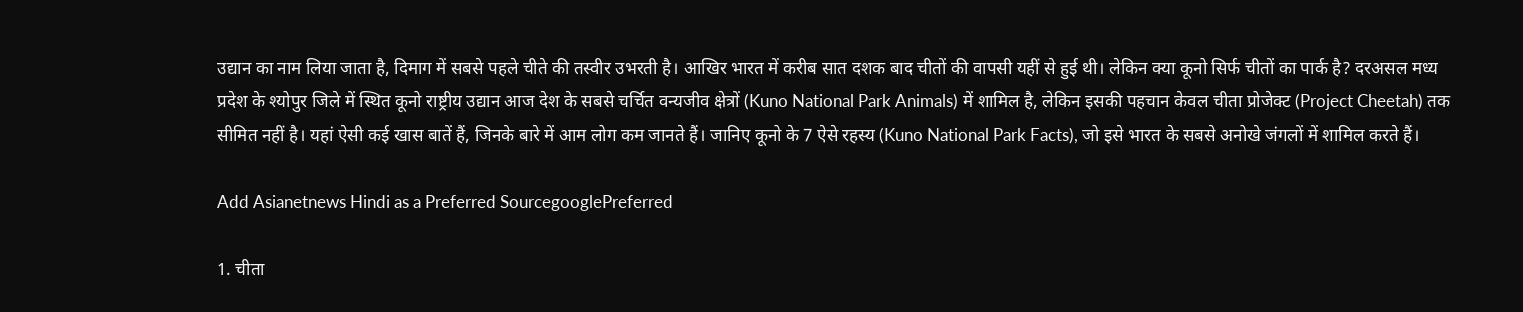उद्यान का नाम लिया जाता है, दिमाग में सबसे पहले चीते की तस्वीर उभरती है। आखिर भारत में करीब सात दशक बाद चीतों की वापसी यहीं से हुई थी। लेकिन क्या कूनो सिर्फ चीतों का पार्क है? दरअसल मध्य प्रदेश के श्योपुर जिले में स्थित कूनो राष्ट्रीय उद्यान आज देश के सबसे चर्चित वन्यजीव क्षेत्रों (Kuno National Park Animals) में शामिल है, लेकिन इसकी पहचान केवल चीता प्रोजेक्ट (Project Cheetah) तक सीमित नहीं है। यहां ऐसी कई खास बातें हैं, जिनके बारे में आम लोग कम जानते हैं। जानिए कूनो के 7 ऐसे रहस्य (Kuno National Park Facts), जो इसे भारत के सबसे अनोखे जंगलों में शामिल करते हैं।

Add Asianetnews Hindi as a Preferred SourcegooglePreferred

1. चीता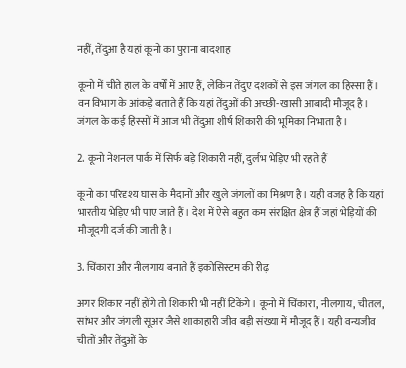नहीं, तेंदुआ है यहां कूनो का पुराना बादशाह

कूनो में चीते हाल के वर्षों में आए हैं, लेकिन तेंदुए दशकों से इस जंगल का हिस्सा हैं। वन विभाग के आंकड़े बताते हैं कि यहां तेंदुओं की अच्छी-खासी आबादी मौजूद है। जंगल के कई हिस्सों में आज भी तेंदुआ शीर्ष शिकारी की भूमिका निभाता है।

2. कूनो नेशनल पार्क में सिर्फ बड़े शिकारी नहीं, दुर्लभ भेड़िए भी रहते हैं

कूनो का परिदृश्य घास के मैदानों और खुले जंगलों का मिश्रण है। यही वजह है कि यहां भारतीय भेड़िए भी पाए जाते हैं। देश में ऐसे बहुत कम संरक्षित क्षेत्र हैं जहां भेड़ियों की मौजूदगी दर्ज की जाती है।

3. चिंकारा और नीलगाय बनाते हैं इकोसिस्टम की रीढ़

अगर शिकार नहीं होंगे तो शिकारी भी नहीं टिकेंगे। कूनो में चिंकारा, नीलगाय, चीतल, सांभर और जंगली सूअर जैसे शाकाहारी जीव बड़ी संख्या में मौजूद हैं। यही वन्यजीव चीतों और तेंदुओं के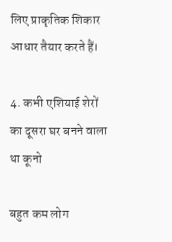लिए प्राकृतिक शिकार आधार तैयार करते हैं।

4. कभी एशियाई शेरों का दूसरा घर बनने वाला था कूनो

बहुत कम लोग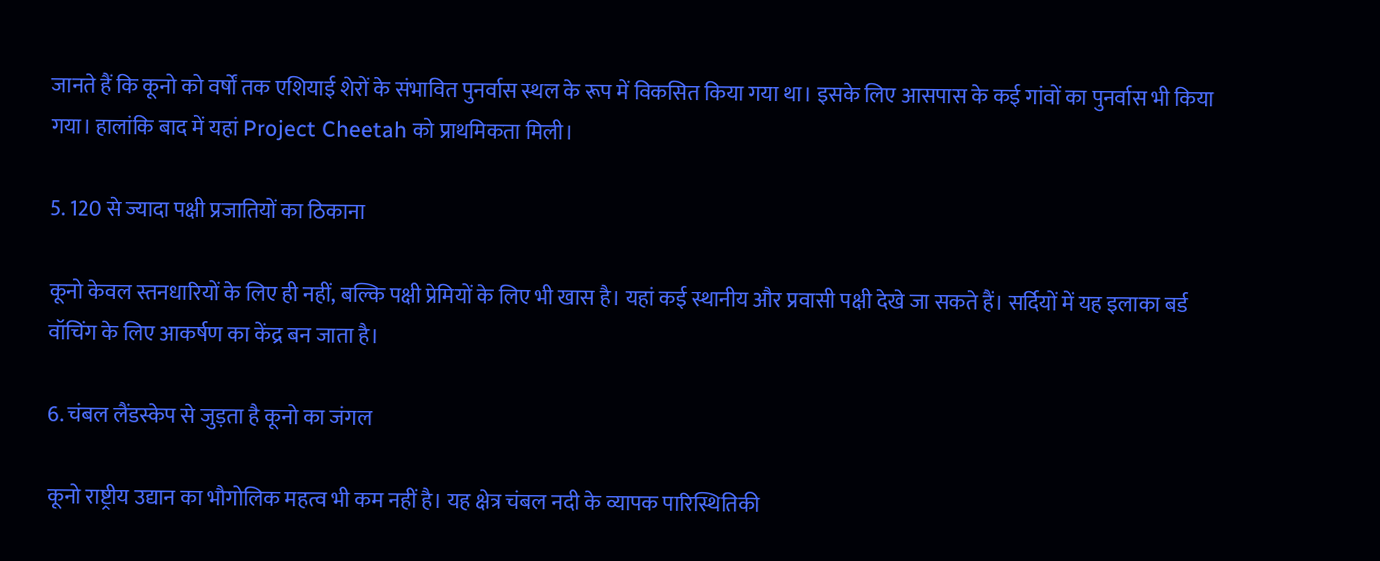जानते हैं कि कूनो को वर्षों तक एशियाई शेरों के संभावित पुनर्वास स्थल के रूप में विकसित किया गया था। इसके लिए आसपास के कई गांवों का पुनर्वास भी किया गया। हालांकि बाद में यहां Project Cheetah को प्राथमिकता मिली।

5. 120 से ज्यादा पक्षी प्रजातियों का ठिकाना

कूनो केवल स्तनधारियों के लिए ही नहीं, बल्कि पक्षी प्रेमियों के लिए भी खास है। यहां कई स्थानीय और प्रवासी पक्षी देखे जा सकते हैं। सर्दियों में यह इलाका बर्ड वॉचिंग के लिए आकर्षण का केंद्र बन जाता है।

6. चंबल लैंडस्केप से जुड़ता है कूनो का जंगल

कूनो राष्ट्रीय उद्यान का भौगोलिक महत्व भी कम नहीं है। यह क्षेत्र चंबल नदी के व्यापक पारिस्थितिकी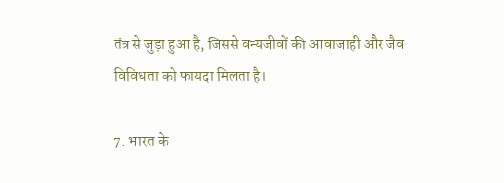तंत्र से जुड़ा हुआ है, जिससे वन्यजीवों की आवाजाही और जैव विविधता को फायदा मिलता है।

7. भारत के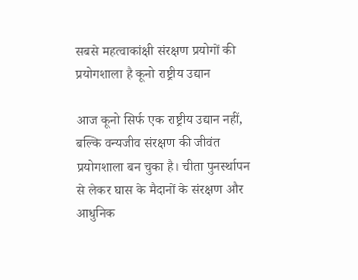सबसे महत्वाकांक्षी संरक्षण प्रयोगों की प्रयोगशाला है कूनो राष्ट्रीय उद्यान

आज कूनो सिर्फ एक राष्ट्रीय उद्यान नहीं, बल्कि वन्यजीव संरक्षण की जीवंत प्रयोगशाला बन चुका है। चीता पुनर्स्थापन से लेकर घास के मैदानों के संरक्षण और आधुनिक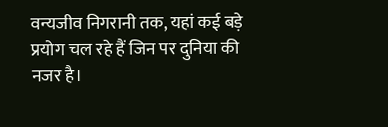वन्यजीव निगरानी तक, यहां कई बड़े प्रयोग चल रहे हैं जिन पर दुनिया की नजर है।